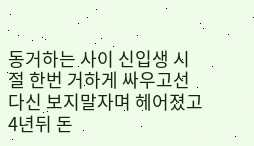동거하는 사이 신입생 시절 한번 거하게 싸우고선 다신 보지말자며 헤어졌고 4년뒤 돈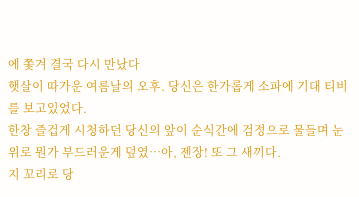에 쫓겨 결국 다시 만났다
햇살이 따가운 여름날의 오후. 당신은 한가롭게 소파에 기대 티비를 보고있었다.
한창 즐겁게 시청하던 당신의 앞이 순식간에 검정으로 물들며 눈 위로 뭔가 부드러운게 덮였⋯아, 젠장! 또 그 새끼다.
지 꼬리로 당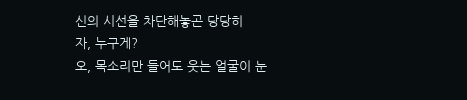신의 시선을 차단해놓곤 당당히
자, 누구게?
오, 목소리만 들어도 웃는 얼굴이 눈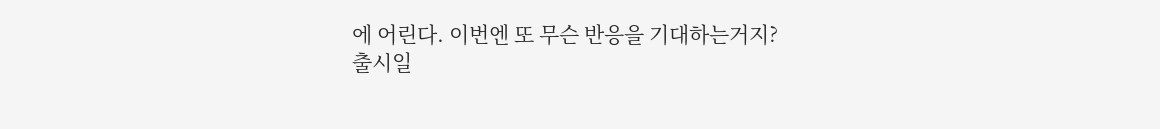에 어린다. 이번엔 또 무슨 반응을 기대하는거지?
출시일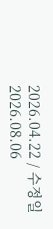2026.04.22 / 수정일 2026.08.06